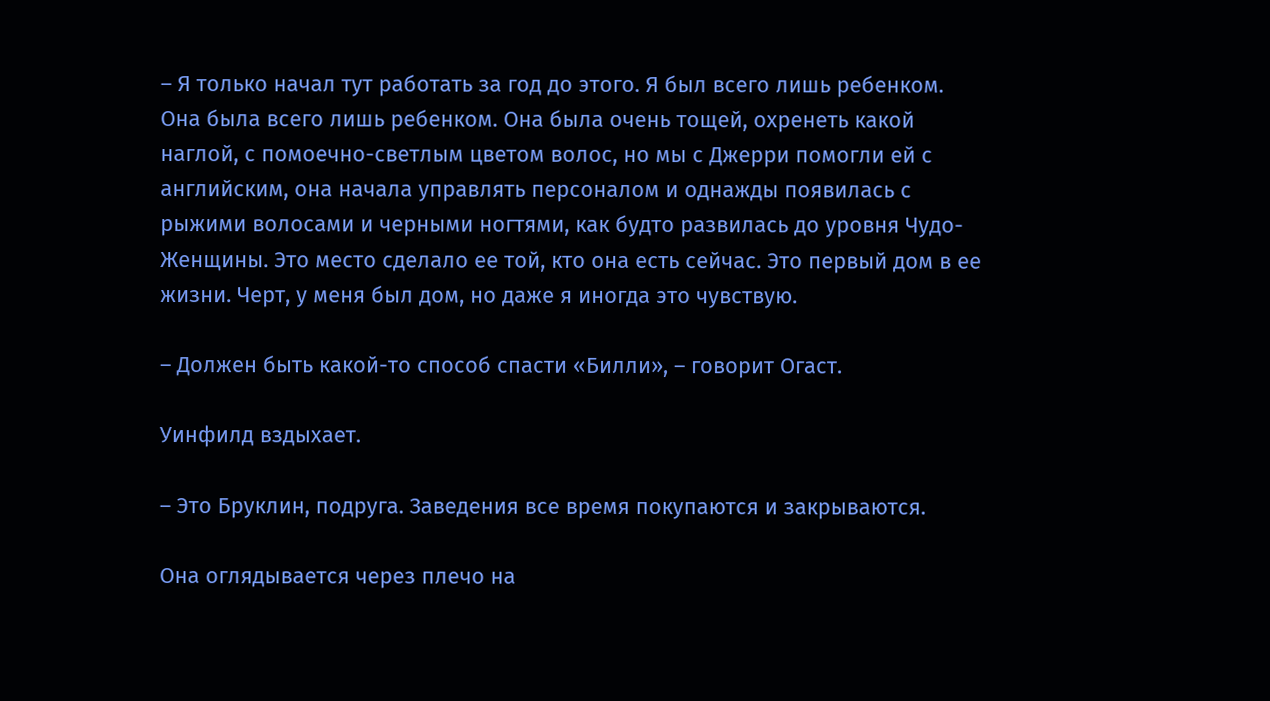– Я только начал тут работать за год до этого. Я был всего лишь ребенком. Она была всего лишь ребенком. Она была очень тощей, охренеть какой наглой, с помоечно-светлым цветом волос, но мы с Джерри помогли ей с английским, она начала управлять персоналом и однажды появилась с рыжими волосами и черными ногтями, как будто развилась до уровня Чудо-Женщины. Это место сделало ее той, кто она есть сейчас. Это первый дом в ее жизни. Черт, у меня был дом, но даже я иногда это чувствую.

– Должен быть какой-то способ спасти «Билли», – говорит Огаст.

Уинфилд вздыхает.

– Это Бруклин, подруга. Заведения все время покупаются и закрываются.

Она оглядывается через плечо на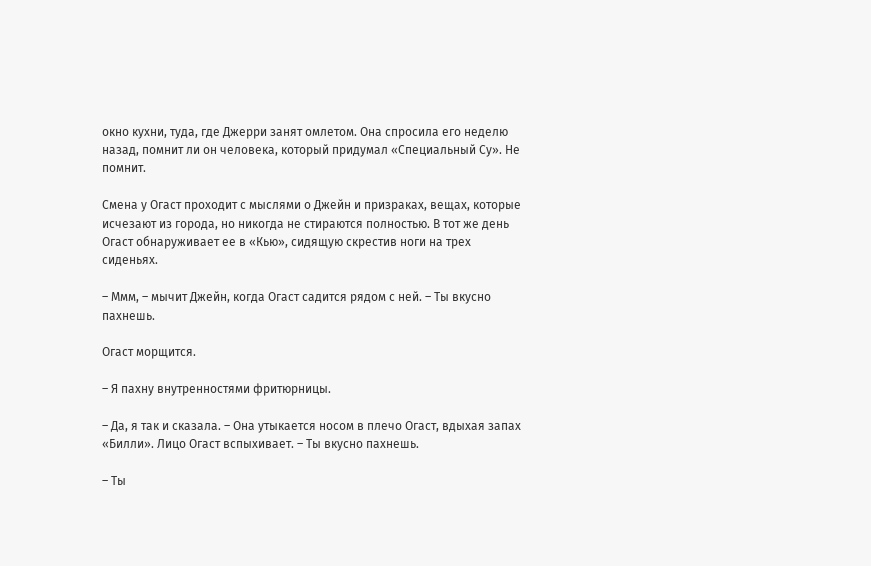окно кухни, туда, где Джерри занят омлетом. Она спросила его неделю назад, помнит ли он человека, который придумал «Специальный Су». Не помнит.

Смена у Огаст проходит с мыслями о Джейн и призраках, вещах, которые исчезают из города, но никогда не стираются полностью. В тот же день Огаст обнаруживает ее в «Кью», сидящую скрестив ноги на трех сиденьях.

– Ммм, – мычит Джейн, когда Огаст садится рядом с ней. – Ты вкусно пахнешь.

Огаст морщится.

– Я пахну внутренностями фритюрницы.

– Да, я так и сказала. – Она утыкается носом в плечо Огаст, вдыхая запах «Билли». Лицо Огаст вспыхивает. – Ты вкусно пахнешь.

– Ты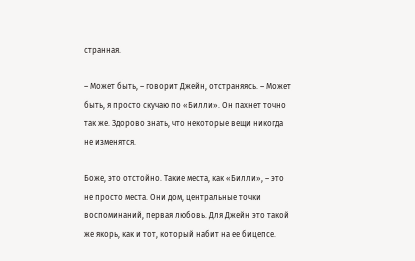странная.

– Может быть, – говорит Джейн, отстраняясь. – Может быть, я просто скучаю по «Билли». Он пахнет точно так же. Здорово знать, что некоторые вещи никогда не изменятся.

Боже, это отстойно. Такие места, как «Билли», – это не просто места. Они дом, центральные точки воспоминаний, первая любовь. Для Джейн это такой же якорь, как и тот, который набит на ее бицепсе.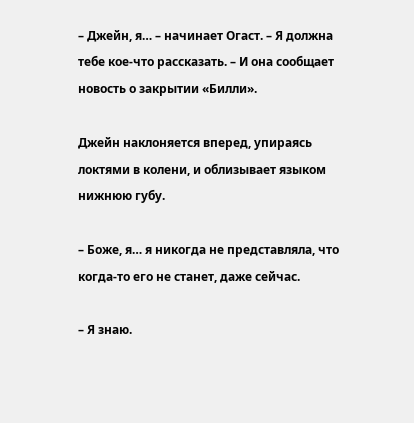– Джейн, я… – начинает Огаст. – Я должна тебе кое-что рассказать. – И она сообщает новость о закрытии «Билли».

Джейн наклоняется вперед, упираясь локтями в колени, и облизывает языком нижнюю губу.

– Боже, я… я никогда не представляла, что когда-то его не станет, даже сейчас.

– Я знаю.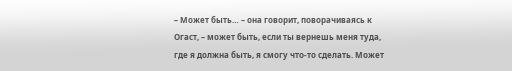– Может быть… – она говорит, поворачиваясь к Огаст, – может быть, если ты вернешь меня туда, где я должна быть, я смогу что-то сделать. Может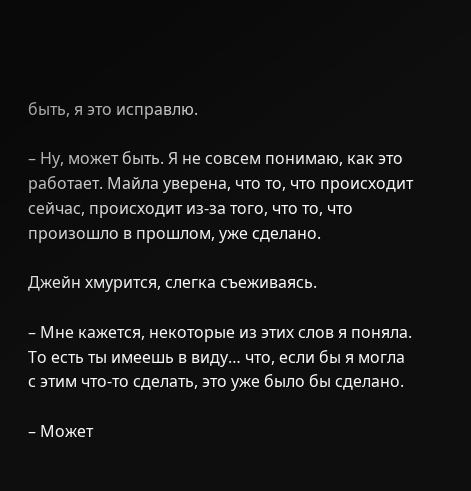быть, я это исправлю.

– Ну, может быть. Я не совсем понимаю, как это работает. Майла уверена, что то, что происходит сейчас, происходит из-за того, что то, что произошло в прошлом, уже сделано.

Джейн хмурится, слегка съеживаясь.

– Мне кажется, некоторые из этих слов я поняла. То есть ты имеешь в виду… что, если бы я могла с этим что-то сделать, это уже было бы сделано.

– Может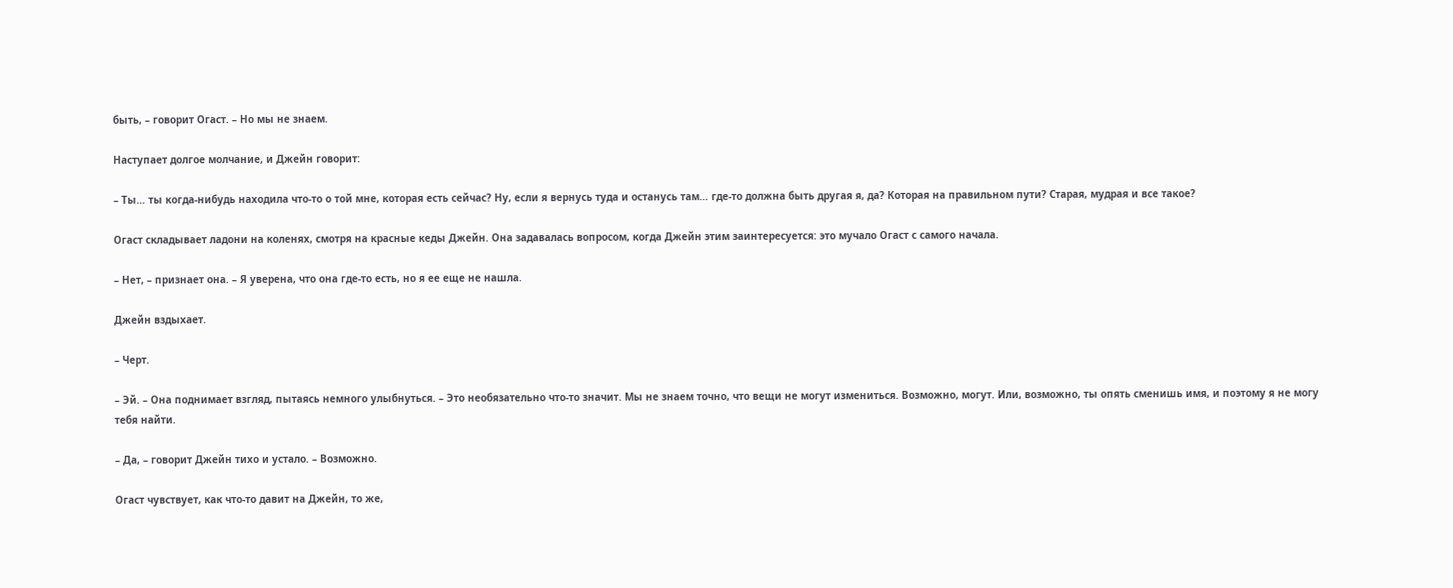быть, – говорит Огаст. – Но мы не знаем.

Наступает долгое молчание, и Джейн говорит:

– Ты… ты когда-нибудь находила что-то о той мне, которая есть сейчас? Ну, если я вернусь туда и останусь там… где-то должна быть другая я, да? Которая на правильном пути? Старая, мудрая и все такое?

Огаст складывает ладони на коленях, смотря на красные кеды Джейн. Она задавалась вопросом, когда Джейн этим заинтересуется: это мучало Огаст с самого начала.

– Нет, – признает она. – Я уверена, что она где-то есть, но я ее еще не нашла.

Джейн вздыхает.

– Черт.

– Эй. – Она поднимает взгляд, пытаясь немного улыбнуться. – Это необязательно что-то значит. Мы не знаем точно, что вещи не могут измениться. Возможно, могут. Или, возможно, ты опять сменишь имя, и поэтому я не могу тебя найти.

– Да, – говорит Джейн тихо и устало. – Возможно.

Огаст чувствует, как что-то давит на Джейн, то же,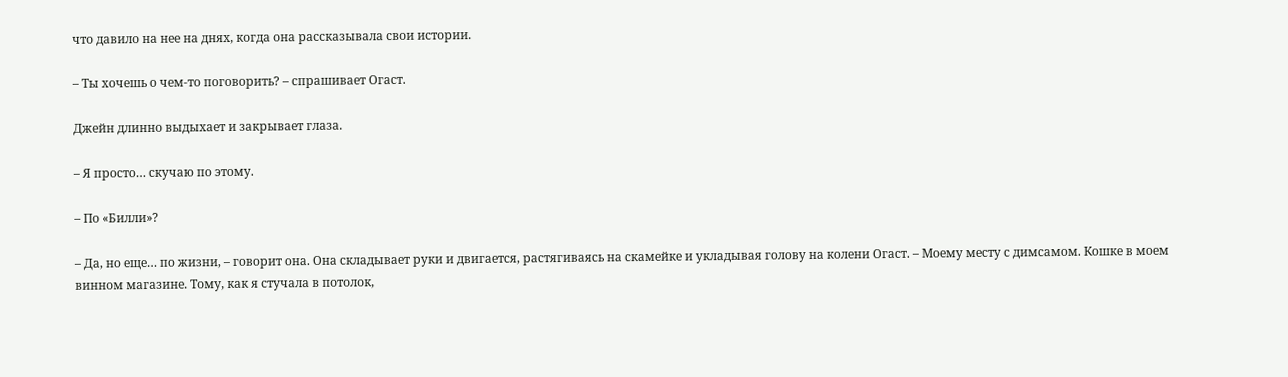что давило на нее на днях, когда она рассказывала свои истории.

– Ты хочешь о чем-то поговорить? – спрашивает Огаст.

Джейн длинно выдыхает и закрывает глаза.

– Я просто… скучаю по этому.

– По «Билли»?

– Да, но еще… по жизни, – говорит она. Она складывает руки и двигается, растягиваясь на скамейке и укладывая голову на колени Огаст. – Моему месту с димсамом. Кошке в моем винном магазине. Тому, как я стучала в потолок,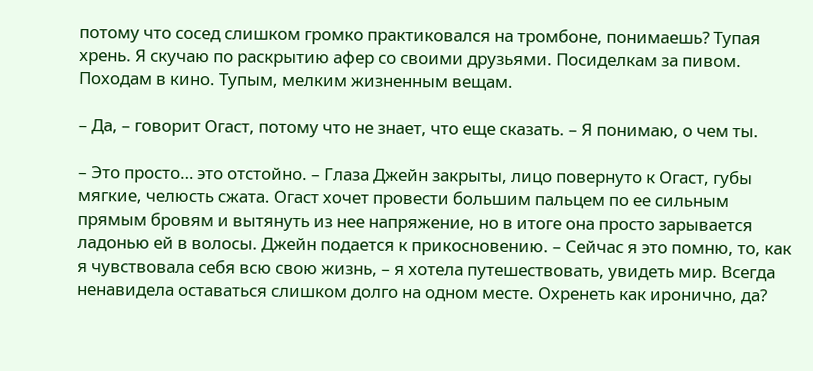потому что сосед слишком громко практиковался на тромбоне, понимаешь? Тупая хрень. Я скучаю по раскрытию афер со своими друзьями. Посиделкам за пивом. Походам в кино. Тупым, мелким жизненным вещам.

– Да, – говорит Огаст, потому что не знает, что еще сказать. – Я понимаю, о чем ты.

– Это просто… это отстойно. – Глаза Джейн закрыты, лицо повернуто к Огаст, губы мягкие, челюсть сжата. Огаст хочет провести большим пальцем по ее сильным прямым бровям и вытянуть из нее напряжение, но в итоге она просто зарывается ладонью ей в волосы. Джейн подается к прикосновению. – Сейчас я это помню, то, как я чувствовала себя всю свою жизнь, – я хотела путешествовать, увидеть мир. Всегда ненавидела оставаться слишком долго на одном месте. Охренеть как иронично, да?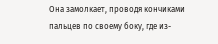Она замолкает, проводя кончиками пальцев по своему боку, где из-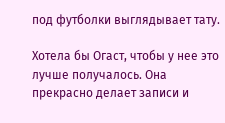под футболки выглядывает тату.

Хотела бы Огаст, чтобы у нее это лучше получалось. Она прекрасно делает записи и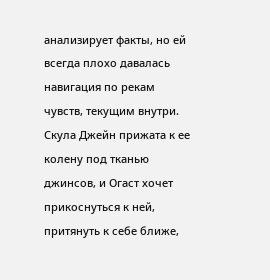анализирует факты, но ей всегда плохо давалась навигация по рекам чувств, текущим внутри. Скула Джейн прижата к ее колену под тканью джинсов, и Огаст хочет прикоснуться к ней, притянуть к себе ближе,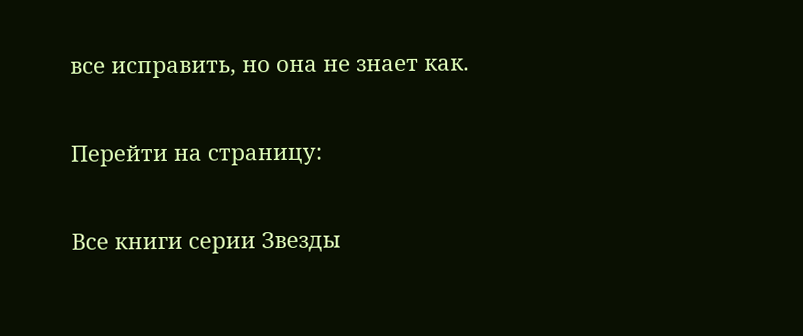все исправить, но она не знает как.

Перейти на страницу:

Все книги серии Звезды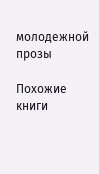молодежной прозы

Похожие книги